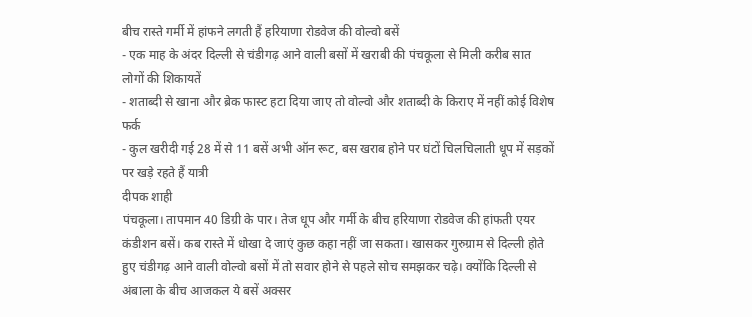बीच रास्ते गर्मी में हांफने लगती हैं हरियाणा रोडवेज की वोल्वो बसें
- एक माह के अंदर दिल्ली से चंडीगढ़ आने वाली बसों में खराबी की पंचकूला से मिली करीब सात लोगों की शिकायतें
- शताब्दी से खाना और ब्रेक फास्ट हटा दिया जाए तो वोल्वो और शताब्दी के किराए में नहीं कोई विशेष फर्क
- कुल खरीदी गई 28 में से 11 बसें अभी ऑन रूट, बस खराब होने पर घंटों चिलचिलाती धूप में सड़कों पर खड़े रहते हैं यात्री
दीपक शाही
पंचकूला। तापमान 40 डिग्री के पार। तेज धूप और गर्मी के बीच हरियाणा रोडवेज की हांफती एयर कंडीशन बसें। कब रास्ते में धोखा दे जाएं कुछ कहा नहीं जा सकता। खासकर गुरुग्राम से दिल्ली होते हुए चंडीगढ़ आने वाली वोल्वो बसों में तो सवार होने से पहले सोच समझकर चढ़े। क्योंकि दिल्ली से अंबाला के बीच आजकल ये बसें अक्सर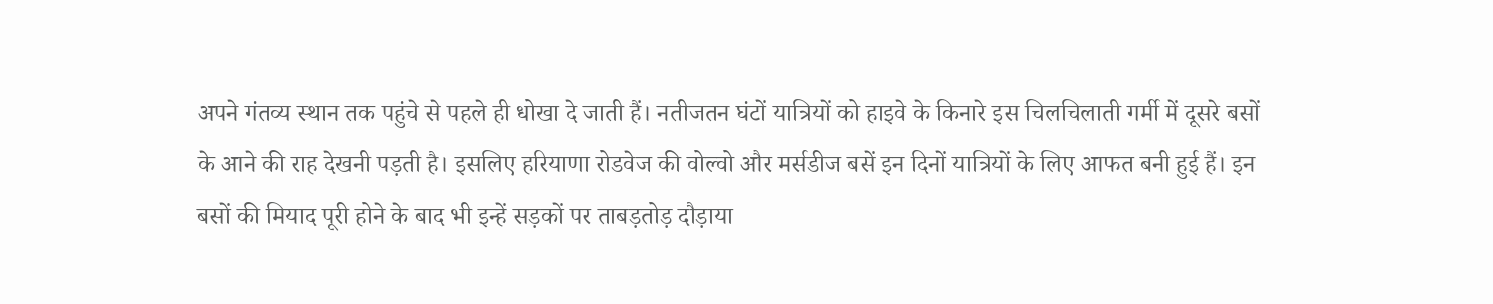अपने गंतव्य स्थान तक पहुंचे से पहले ही धोखा दे जाती हैं। नतीजतन घंटों यात्रियों को हाइवे के किनारे इस चिलचिलाती गर्मी में दूसरे बसों के आने की राह देखनी पड़ती है। इसलिए हरियाणा रोडवेज की वोल्वो और मर्सडीज बसें इन दिनों यात्रियों के लिए आफत बनी हुई हैं। इन बसों की मियाद पूरी होने के बाद भी इन्हें सड़कों पर ताबड़तोड़ दौड़ाया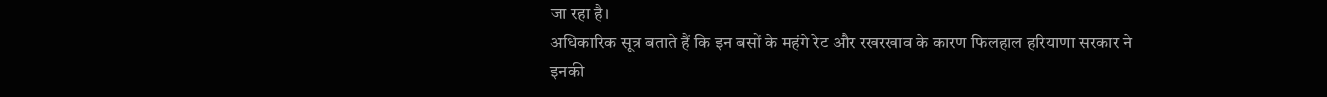जा रहा है।
अधिकारिक सूत्र बताते हैं कि इन बसों के महंगे रेट और रखरखाव के कारण फिलहाल हरियाणा सरकार ने इनकी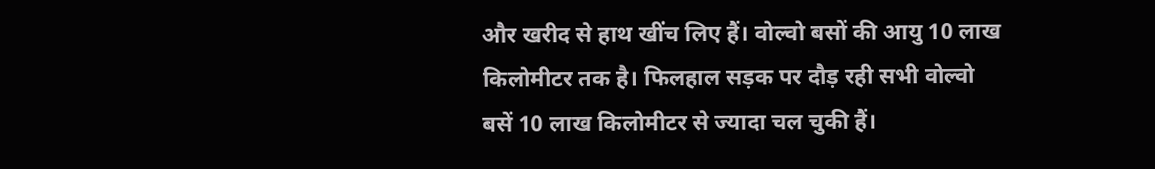और खरीद से हाथ खींच लिए हैं। वोल्वो बसों की आयु 10 लाख किलोमीटर तक है। फिलहाल सड़क पर दौड़ रही सभी वोल्वो बसें 10 लाख किलोमीटर से ज्यादा चल चुकी हैं।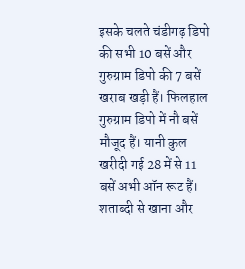इसके चलते चंडीगढ़ डिपो की सभी 10 बसें और गुरुग्राम डिपो की 7 बसें खराब खड़ी हैं। फिलहाल गुरुग्राम डिपो में नौ बसें मौजूद हैं। यानी कुल खरीदी गई 28 में से 11 बसें अभी ऑन रूट हैं।
शताब्दी से खाना और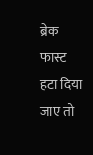ब्रेक फास्ट हटा दिया जाए तो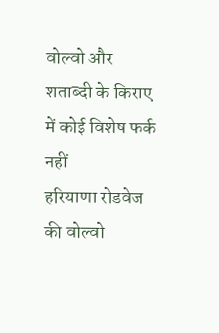वोल्वो और शताब्दी के किराए में कोई विशेष फर्क नहीं
हरियाणा रोडवेज की वोल्वो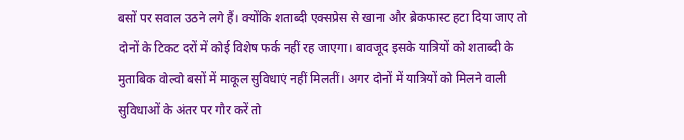बसों पर सवाल उठने लगे हैं। क्योंकि शताब्दी एक्सप्रेस से खाना और ब्रेकफास्ट हटा दिया जाए तो दोनों के टिकट दरों में कोई विशेष फर्क नहीं रह जाएगा। बावजूद इसके यात्रियों को शताब्दी के मुताबिक वोल्वो बसों में माकूल सुविधाएं नहीं मिलतीं। अगर दोनों में यात्रियों को मिलने वाली सुविधाओं के अंतर पर गौर करें तो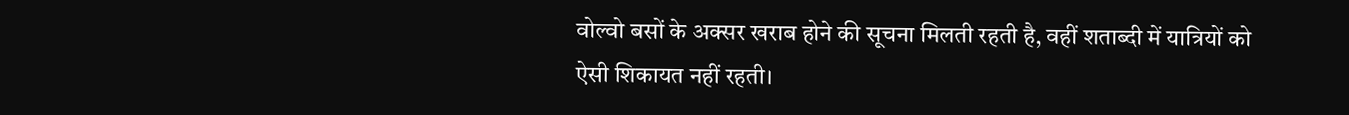वोल्वो बसों के अक्सर खराब होने की सूचना मिलती रहती है, वहीं शताब्दी में यात्रियों को ऐसी शिकायत नहीं रहती।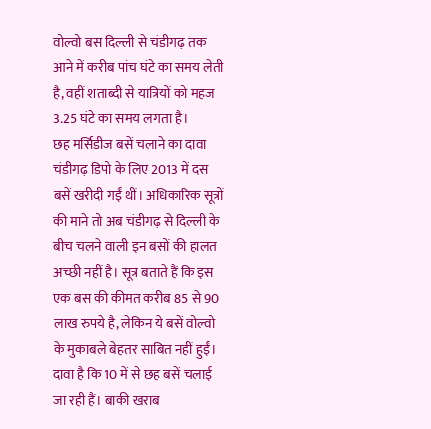वोल्वो बस दिल्ली से चंडीगढ़ तक आने में करीब पांच घंटे का समय लेती है, वहीं शताब्दी से यात्रियों को महज 3.25 घंटे का समय लगता है।
छह मर्सिडीज बसें चलाने का दावा
चंडीगढ़ डिपो के लिए 2013 में दस बसें खरीदी गईं थीं। अधिकारिक सूत्रों की माने तो अब चंडीगढ़ से दिल्ली के बीच चलने वाली इन बसों की हालत अच्छी नहीं है। सूत्र बताते हैं कि इस एक बस की कीमत करीब 85 से 90 लाख रुपये है, लेकिन ये बसें वोल्वो के मुकाबले बेहतर साबित नहीं हुईं। दावा है कि 10 में से छह बसें चलाई जा रही हैं। बाकी खराब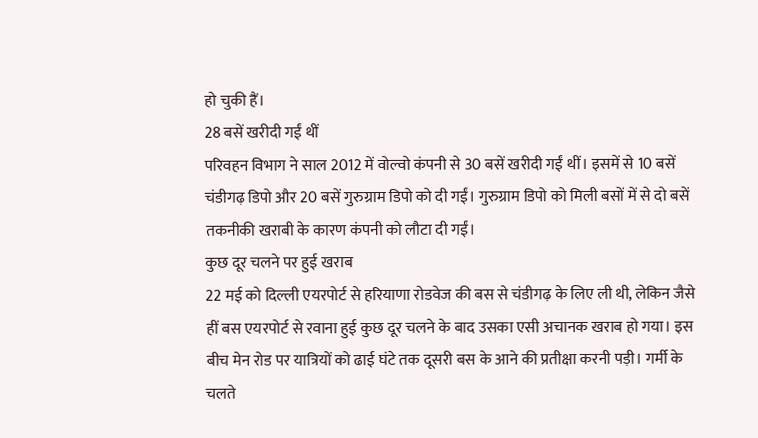हो चुकी हैं।
28 बसें खरीदी गईं थीं
परिवहन विभाग ने साल 2012 में वोल्वो कंपनी से 30 बसें खरीदी गईं थीं। इसमें से 10 बसें चंडीगढ़ डिपो और 20 बसें गुरुग्राम डिपो को दी गईं। गुरुग्राम डिपो को मिली बसों में से दो बसें तकनीकी खराबी के कारण कंपनी को लौटा दी गईं।
कुछ दूर चलने पर हुई खराब
22 मई को दिल्ली एयरपोर्ट से हरियाणा रोडवेज की बस से चंडीगढ़ के लिए ली थी, लेकिन जैसे हीं बस एयरपोर्ट से रवाना हुई कुछ दूर चलने के बाद उसका एसी अचानक खराब हो गया। इस बीच मेन रोड पर यात्रियों को ढाई घंटे तक दूसरी बस के आने की प्रतीक्षा करनी पड़ी। गर्मी के चलते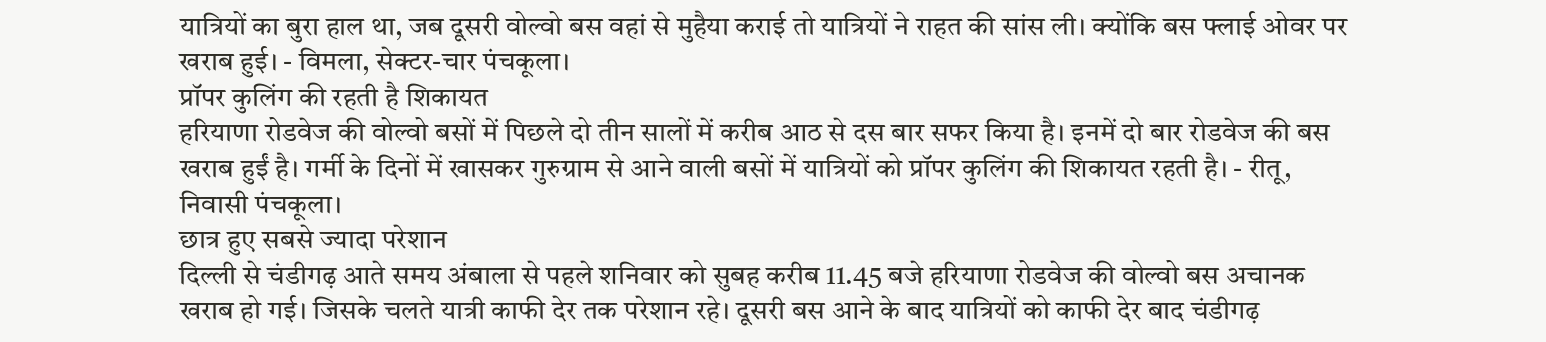यात्रियों का बुरा हाल था, जब दूसरी वोल्वो बस वहां से मुहैया कराई तो यात्रियों ने राहत की सांस ली। क्योंकि बस फ्लाई ओवर पर खराब हुई। - विमला, सेक्टर-चार पंचकूला।
प्रॉपर कुलिंग की रहती है शिकायत
हरियाणा रोडवेज की वोल्वो बसों में पिछले दो तीन सालों में करीब आठ से दस बार सफर किया है। इनमें दो बार रोडवेज की बस खराब हुईं है। गर्मी के दिनों में खासकर गुरुग्राम से आने वाली बसों में यात्रियों को प्रॉपर कुलिंग की शिकायत रहती है। - रीतू, निवासी पंचकूला।
छात्र हुए सबसे ज्यादा परेशान
दिल्ली से चंडीगढ़ आते समय अंबाला से पहले शनिवार को सुबह करीब 11.45 बजे हरियाणा रोडवेज की वोल्वो बस अचानक खराब हो गई। जिसके चलते यात्री काफी देर तक परेशान रहे। दूसरी बस आने के बाद यात्रियों को काफी देर बाद चंडीगढ़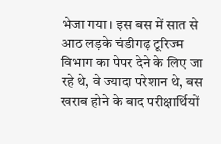भेजा गया। इस बस में सात से आठ लड़के चंडीगढ़ टूरिज्म विभाग का पेपर देने के लिए जा रहे थे, वे ज्यादा परेशान थे, बस खराब होने के बाद परीक्षार्थियों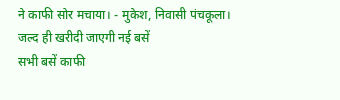ने काफी सोर मचाया। - मुकेश, निवासी पंचकूला।
जल्द ही खरीदी जाएगी नई बसें
सभी बसें काफी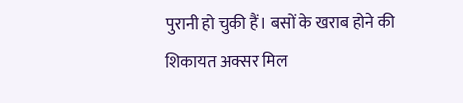पुरानी हो चुकी हैं। बसों के खराब होने की शिकायत अक्सर मिल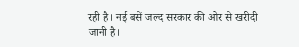रही है। नई बसें जल्द सरकार की ओर से खरीदी जानी है।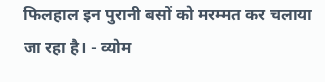फिलहाल इन पुरानी बसों को मरम्मत कर चलाया जा रहा है। - व्योम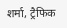शर्मा, ट्रैफिक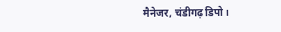मैनेजर, चंडीगढ़ डिपो।